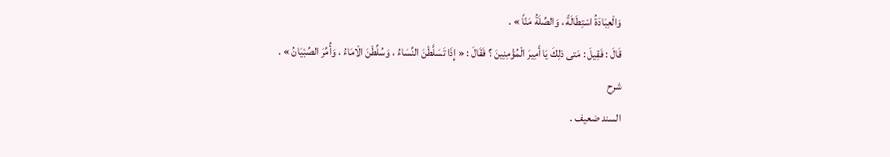وَالْعِبَادَةُ اسْتِطَالَةً ، وَالصِّلَةُ مَنّاً » .
قَالَ : فَقِيلَ : مَتى ذلِكَ يَا أَمِيرَ الْمُؤْمِنِينَ ؟ فَقَالَ : « إِذَا تَسَلَّطْنَ النِّسَاءُ ، وَسُلِّطْنَ الْامَاءُ ، وَأُمِّرَ الصِّبْيَانُ » .
شرح
السند ضعيف .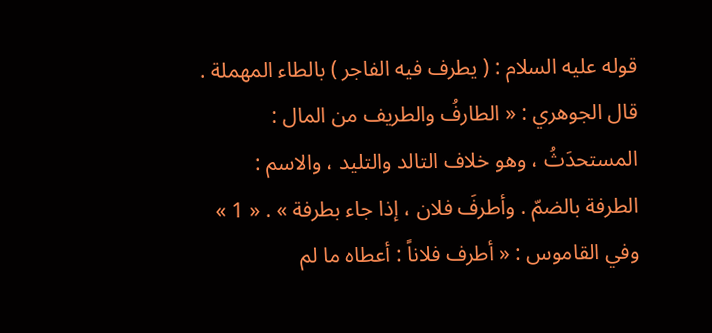قوله عليه السلام : ( يطرف فيه الفاجر ) بالطاء المهملة . قال الجوهري : « الطارفُ والطريف من المال : المستحدَثُ ، وهو خلاف التالد والتليد ، والاسم : الطرفة بالضمّ . وأطرفَ فلان ، إذا جاء بطرفة » . « 1 » وفي القاموس : « أطرف فلاناً : أعطاه ما لم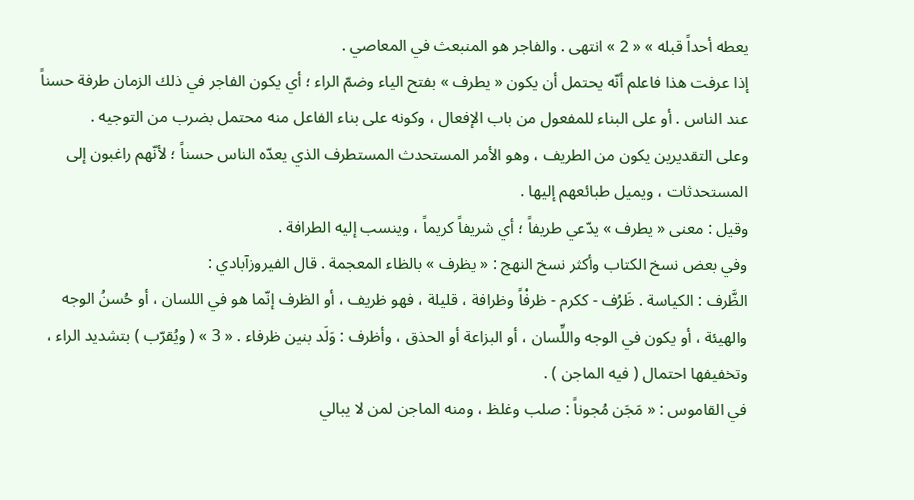يعطه أحداً قبله » « 2 » انتهى . والفاجر هو المنبعث في المعاصي .
إذا عرفت هذا فاعلم أنّه يحتمل أن يكون « يطرف » بفتح الياء وضمّ الراء ؛ أي يكون الفاجر في ذلك الزمان طرفة حسناً عند الناس . أو على البناء للمفعول من باب الإفعال ، وكونه على بناء الفاعل منه محتمل بضرب من التوجيه .
وعلى التقديرين يكون من الطريف ، وهو الأمر المستحدث المستطرف الذي يعدّه الناس حسناً ؛ لأنّهم راغبون إلى المستحدثات ، ويميل طبائعهم إليها .
وقيل : معنى « يطرف » يدّعي طريفاً ؛ أي شريفاً كريماً ، وينسب إليه الطرافة .
وفي بعض نسخ الكتاب وأكثر نسخ النهج : « يظرف » بالظاء المعجمة . قال الفيروزآبادي :
الظَّرف : الكياسة . ظَرُف - ككرم - ظرفْاً وظرافة ، قليلة ، فهو ظريف ، أو الظرف إنّما هو في اللسان ، أو حُسنُ الوجه والهيئة ، أو يكون في الوجه واللِّسان ، أو البزاعة أو الحذق ، وأظرف : وَلَد بنين ظرفاء . « 3 » ( ويُقرّب ) بتشديد الراء ، وتخفيفها احتمال ( فيه الماجن ) .
في القاموس : « مَجَن مُجوناً : صلب وغلظ ، ومنه الماجن لمن لا يبالي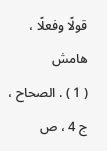قولًا وفعلًا ،
هامش
( 1 ) . الصحاح ، ج 4 ، ص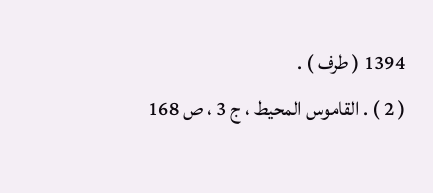1394 ( طرف ) .
( 2 ) . القاموس المحيط ، ج 3 ، ص 168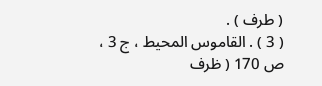( طرف ) .
( 3 ) . القاموس المحيط ، ج 3 ، ص 170 ( ظرف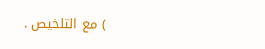) مع التلخيص .